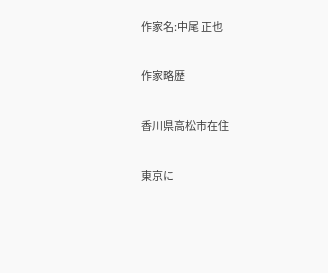作家名:中尾 正也

作家略歴

香川県高松市在住

東京に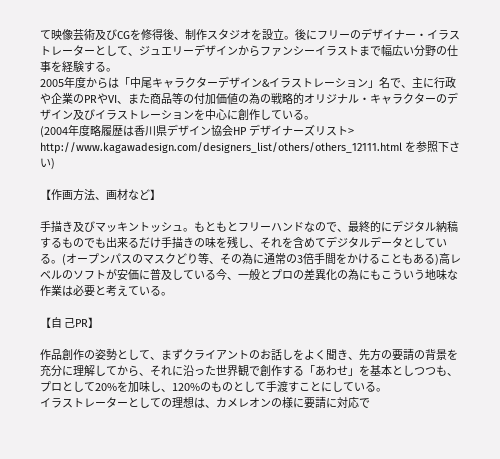て映像芸術及びCGを修得後、制作スタジオを設立。後にフリーのデザイナー・イラストレーターとして、ジュエリーデザインからファンシーイラストまで幅広い分野の仕事を経験する。
2005年度からは「中尾キャラクターデザイン&イラストレーション」名で、主に行政や企業のPRやVI、また商品等の付加価値の為の戦略的オリジナル・キャラクターのデザイン及びイラストレーションを中心に創作している。
(2004年度略履歴は香川県デザイン協会HP デザイナーズリスト> http://www.kagawadesign.com/designers_list/others/others_12111.html を参照下さい)

【作画方法、画材など】

手描き及びマッキントッシュ。もともとフリーハンドなので、最終的にデジタル納稿するものでも出来るだけ手描きの味を残し、それを含めてデジタルデータとしている。(オープンパスのマスクどり等、その為に通常の3倍手間をかけることもある)高レベルのソフトが安価に普及している今、一般とプロの差異化の為にもこういう地味な作業は必要と考えている。

【自 己PR】

作品創作の姿勢として、まずクライアントのお話しをよく聞き、先方の要請の背景を充分に理解してから、それに沿った世界観で創作する「あわせ」を基本としつつも、プロとして20%を加味し、120%のものとして手渡すことにしている。
イラストレーターとしての理想は、カメレオンの様に要請に対応で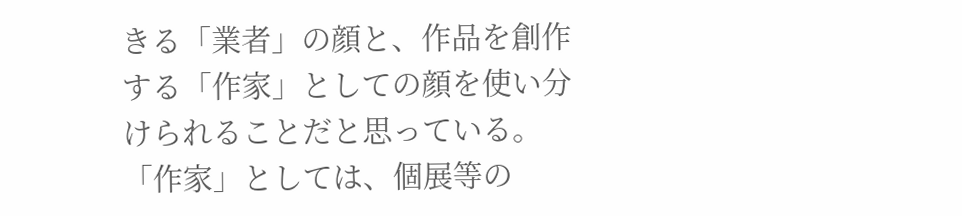きる「業者」の顔と、作品を創作する「作家」としての顔を使い分けられることだと思っている。
「作家」としては、個展等の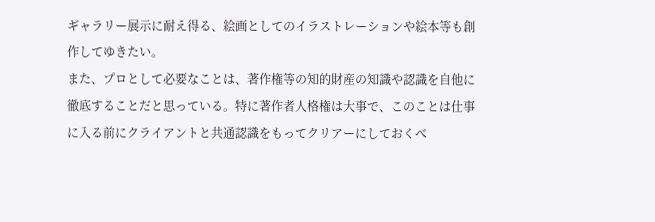ギャラリー展示に耐え得る、絵画としてのイラストレーションや絵本等も創作してゆきたい。
また、プロとして必要なことは、著作権等の知的財産の知識や認識を自他に徹底することだと思っている。特に著作者人格権は大事で、このことは仕事に入る前にクライアントと共通認識をもってクリアーにしておくべ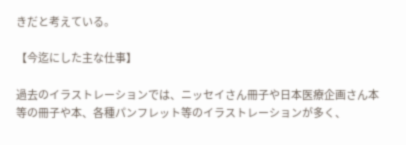きだと考えている。

【今迄にした主な仕事】

過去のイラストレーションでは、ニッセイさん冊子や日本医療企画さん本等の冊子や本、各種パンフレット等のイラストレーションが多く、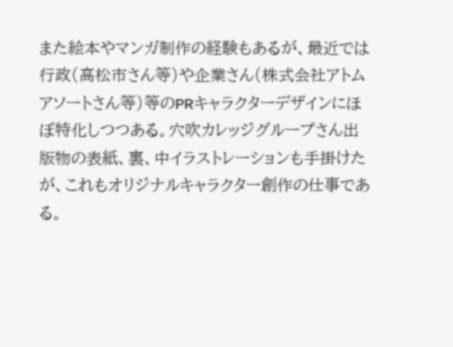また絵本やマンガ制作の経験もあるが、最近では行政(高松市さん等)や企業さん(株式会社アトムアソートさん等)等のPRキャラクターデザインにほぼ特化しつつある。穴吹カレッジグループさん出版物の表紙、裏、中イラストレーションも手掛けたが、これもオリジナルキャラクター創作の仕事である。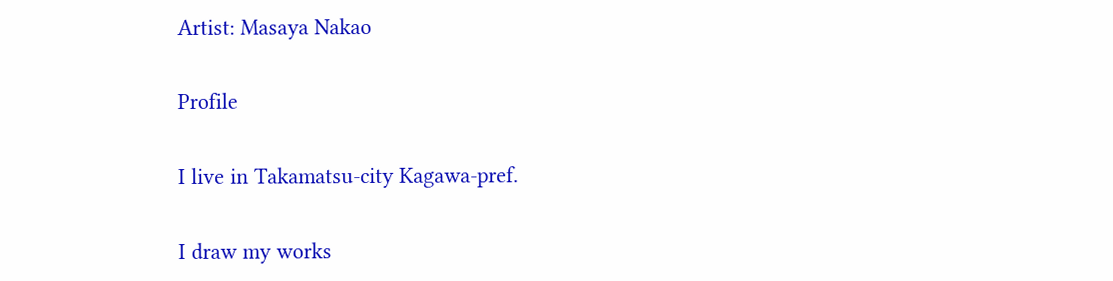Artist: Masaya Nakao

Profile

I live in Takamatsu-city Kagawa-pref.

I draw my works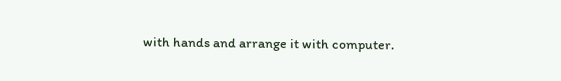with hands and arrange it with computer.